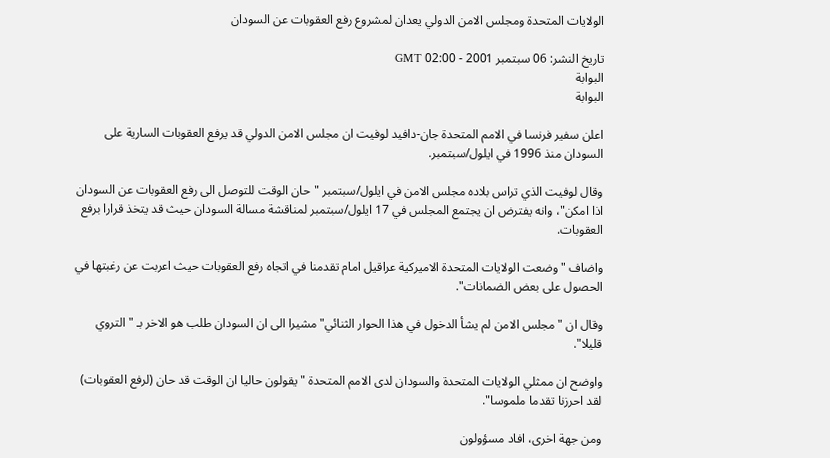الولايات المتحدة ومجلس الامن الدولي يعدان لمشروع رفع العقوبات عن السودان

تاريخ النشر: 06 سبتمبر 2001 - 02:00 GMT
البوابة
البوابة

اعلن سفير فرنسا في الامم المتحدة جان-دافيد لوفيت ان مجلس الامن الدولي قد يرفع العقوبات السارية على السودان منذ 1996 في ايلول/سبتمبر.

وقال لوفيت الذي تراس بلاده مجلس الامن في ايلول/سبتمبر "حان الوقت للتوصل الى رفع العقوبات عن السودان اذا امكن"، وانه يفترض ان يجتمع المجلس في 17 ايلول/سبتمبر لمناقشة مسالة السودان حيث قد يتخذ قرارا برفع العقوبات.

واضاف "وضعت الولايات المتحدة الاميركية عراقيل امام تقدمنا في اتجاه رفع العقوبات حيث اعربت عن رغبتها في الحصول على بعض الضمانات".

وقال ان "مجلس الامن لم يشأ الدخول في هذا الحوار الثنائي" مشيرا الى ان السودان طلب هو الاخر بـ "التروي قليلا".

واوضح ان ممثلي الولايات المتحدة والسودان لدى الامم المتحدة "يقولون حاليا ان الوقت قد حان (لرفع العقوبات) لقد احرزنا تقدما ملموسا".

ومن جهة اخرى، افاد مسؤولون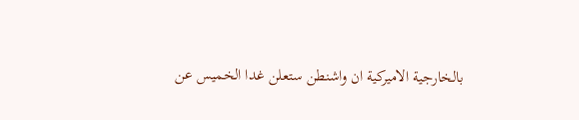بالخارجية الاميركية ان واشنطن ستعلن غدا الخميس عن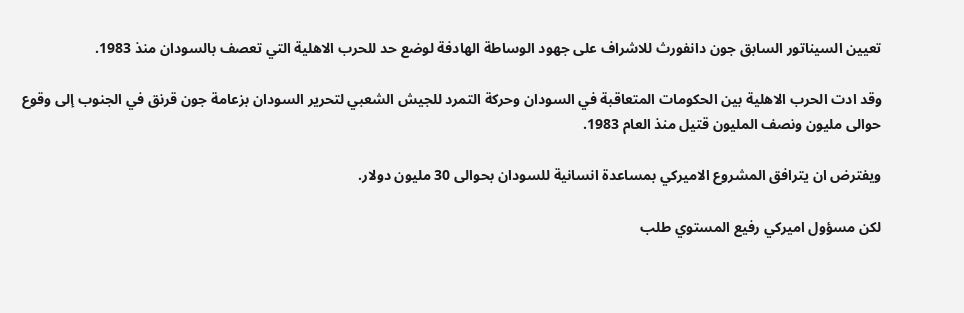تعيين السيناتور السابق جون دانفورث للاشراف على جهود الوساطة الهادفة لوضع حد للحرب الاهلية التي تعصف بالسودان منذ 1983.

وقد ادت الحرب الاهلية بين الحكومات المتعاقبة في السودان وحركة التمرد للجيش الشعبي لتحرير السودان بزعامة جون قرنق في الجنوب إلى وقوع حوالى مليون ونصف المليون قتيل منذ العام 1983.

ويفترض ان يترافق المشروع الاميركي بمساعدة انسانية للسودان بحوالى 30 مليون دولار.

لكن مسؤول اميركي رفيع المستوي طلب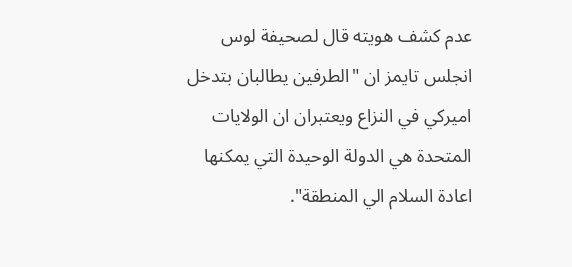عدم كشف هويته قال لصحيفة لوس انجلس تايمز ان "الطرفين يطالبان بتدخل اميركي في النزاع ويعتبران ان الولايات المتحدة هي الدولة الوحيدة التي يمكنها اعادة السلام الي المنطقة".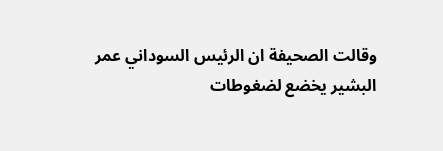وقالت الصحيفة ان الرئيس السوداني عمر البشير يخضع لضغوطات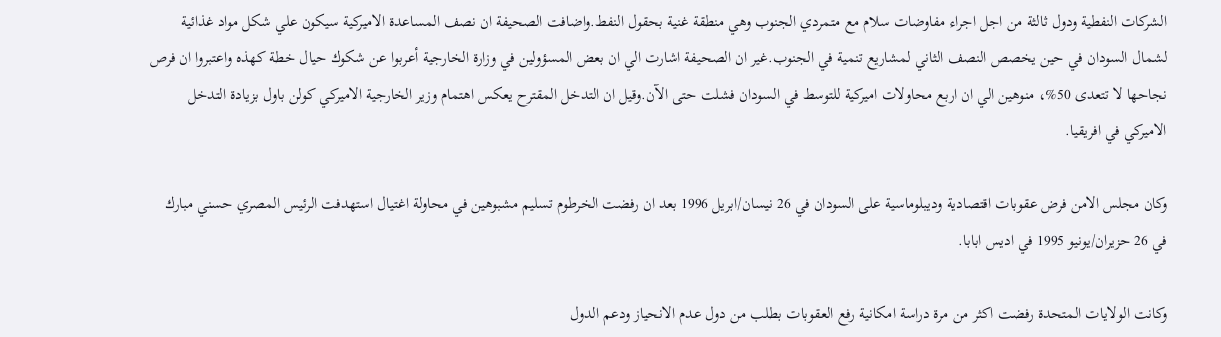الشركات النفطية ودول ثالثة من اجل اجراء مفاوضات سلام مع متمردي الجنوب وهي منطقة غنية بحقول النفط.واضافت الصحيفة ان نصف المساعدة الاميركية سيكون علي شكل مواد غذائية لشمال السودان في حين يخصص النصف الثاني لمشاريع تنمية في الجنوب.غير ان الصحيفة اشارت الي ان بعض المسؤولين في وزارة الخارجية أعربوا عن شكوك حيال خطة كهذه واعتبروا ان فرص نجاحها لا تتعدى 50%، منوهين الي ان اربع محاولات اميركية للتوسط في السودان فشلت حتى الآن.وقيل ان التدخل المقترح يعكس اهتمام وزير الخارجية الاميركي كولن باول بزيادة التدخل الاميركي في افريقيا.

وكان مجلس الامن فرض عقوبات اقتصادية وديبلوماسية على السودان في 26 نيسان/ابريل 1996 بعد ان رفضت الخرطوم تسليم مشبوهين في محاولة اغتيال استهدفت الرئيس المصري حسني مبارك في 26 حزيران/يونيو 1995 في اديس ابابا.

وكانت الولايات المتحدة رفضت اكثر من مرة دراسة امكانية رفع العقوبات بطلب من دول عدم الانحياز ودعم الدول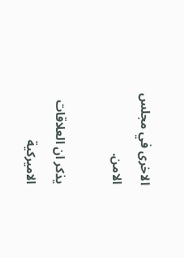الاخرى في مجلس الامن.

يذكر ان العلاقات الاميركية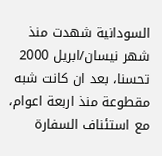السودانية شهدت منذ شهر نيسان/ابريل 2000 تحسنا، بعد ان كانت شبه مقطوعة منذ اربعة اعوام، مع استئناف السفارة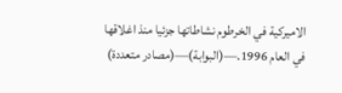الاميركية في الخرطوم نشاطاتها جزئيا منذ اغلاقها في العام 1996.—(البوابة)—(مصادر متعددة)